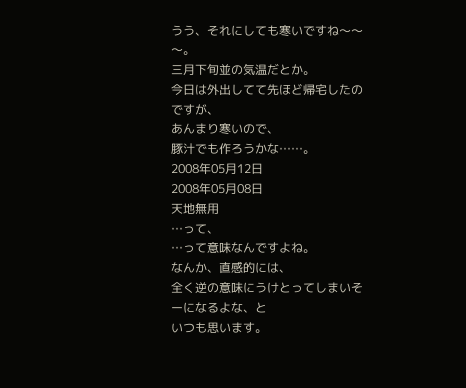うう、それにしても寒いですね〜〜〜。
三月下旬並の気温だとか。
今日は外出してて先ほど帰宅したのですが、
あんまり寒いので、
豚汁でも作ろうかな……。
2008年05月12日
2008年05月08日
天地無用
…って、
…って意味なんですよね。
なんか、直感的には、
全く逆の意味にうけとってしまいそーになるよな、と
いつも思います。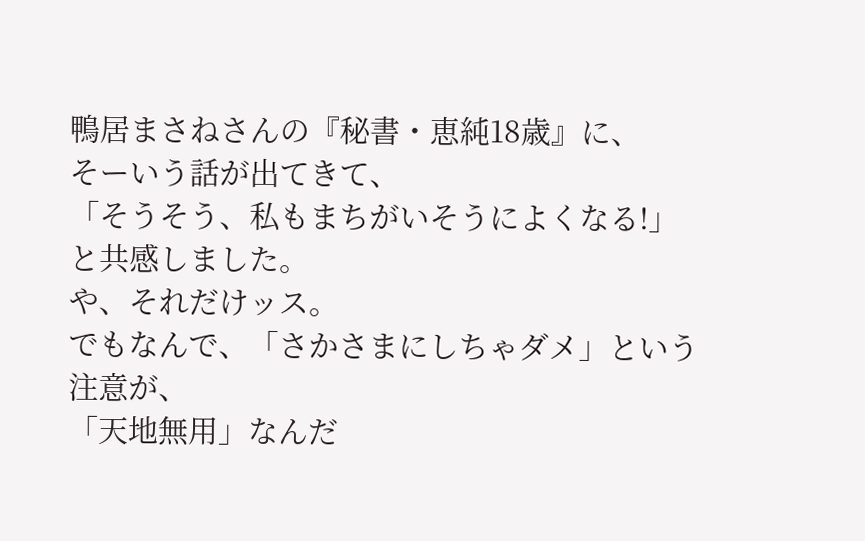鴨居まさねさんの『秘書・恵純18歳』に、
そーいう話が出てきて、
「そうそう、私もまちがいそうによくなる!」
と共感しました。
や、それだけッス。
でもなんで、「さかさまにしちゃダメ」という注意が、
「天地無用」なんだ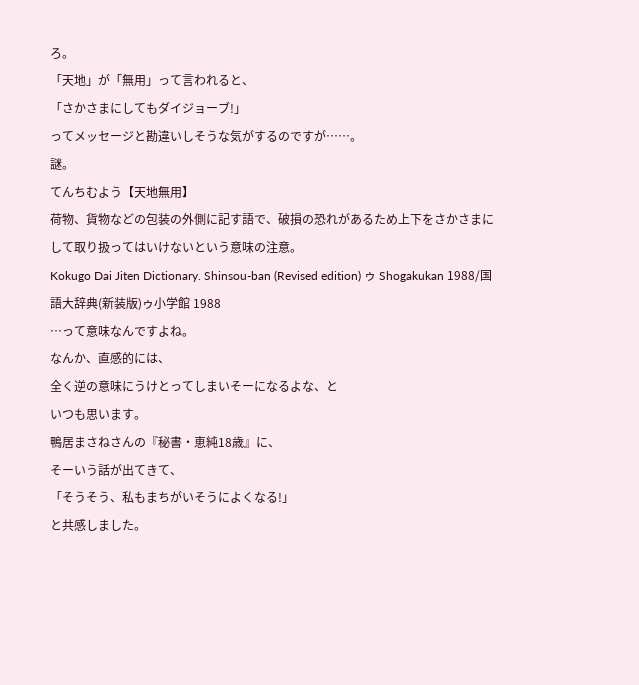ろ。
「天地」が「無用」って言われると、
「さかさまにしてもダイジョーブ!」
ってメッセージと勘違いしそうな気がするのですが……。
謎。
てんちむよう【天地無用】
荷物、貨物などの包装の外側に記す語で、破損の恐れがあるため上下をさかさまにして取り扱ってはいけないという意味の注意。
Kokugo Dai Jiten Dictionary. Shinsou-ban (Revised edition) ゥ Shogakukan 1988/国語大辞典(新装版)ゥ小学館 1988
…って意味なんですよね。
なんか、直感的には、
全く逆の意味にうけとってしまいそーになるよな、と
いつも思います。
鴨居まさねさんの『秘書・恵純18歳』に、
そーいう話が出てきて、
「そうそう、私もまちがいそうによくなる!」
と共感しました。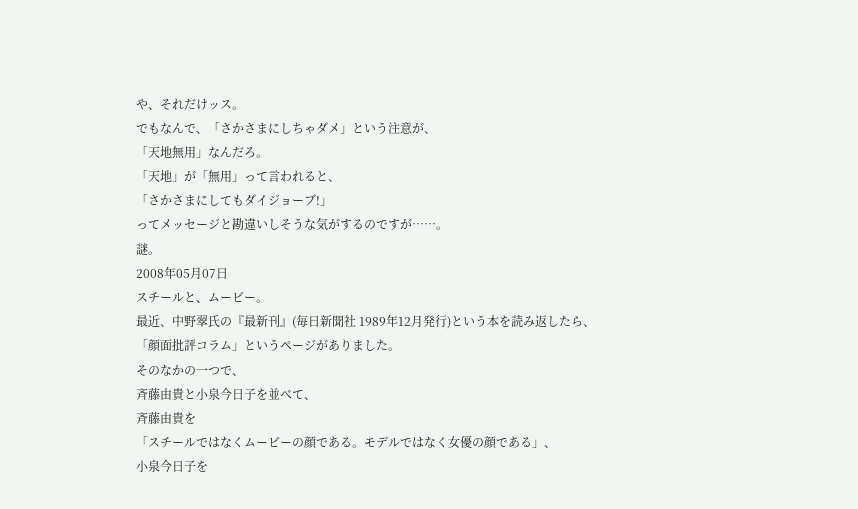や、それだけッス。
でもなんで、「さかさまにしちゃダメ」という注意が、
「天地無用」なんだろ。
「天地」が「無用」って言われると、
「さかさまにしてもダイジョーブ!」
ってメッセージと勘違いしそうな気がするのですが……。
謎。
2008年05月07日
スチールと、ムービー。
最近、中野翠氏の『最新刊』(毎日新聞社 1989年12月発行)という本を読み返したら、
「顔面批評コラム」というページがありました。
そのなかの一つで、
斉藤由貴と小泉今日子を並べて、
斉藤由貴を
「スチールではなくムービーの顔である。モデルではなく女優の顔である」、
小泉今日子を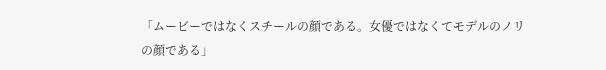「ムービーではなくスチールの顔である。女優ではなくてモデルのノリの顔である」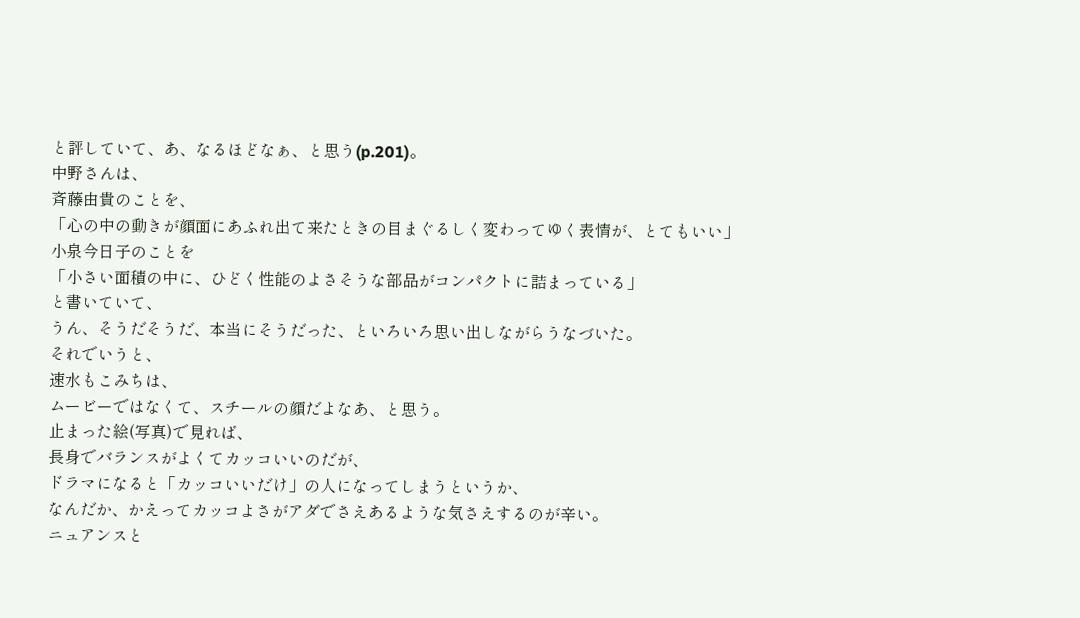と評していて、あ、なるほどなぁ、と思う(p.201)。
中野さんは、
斉藤由貴のことを、
「心の中の動きが顔面にあふれ出て来たときの目まぐるしく変わってゆく表情が、とてもいい」
小泉今日子のことを
「小さい面積の中に、ひどく性能のよさそうな部品がコンパクトに詰まっている」
と書いていて、
うん、そうだそうだ、本当にそうだった、といろいろ思い出しながらうなづいた。
それでいうと、
速水もこみちは、
ムービーではなくて、スチールの顔だよなあ、と思う。
止まった絵(写真)で見れば、
長身でバランスがよくてカッコいいのだが、
ドラマになると「カッコいいだけ」の人になってしまうというか、
なんだか、かえってカッコよさがアダでさえあるような気さえするのが辛い。
ニュアンスと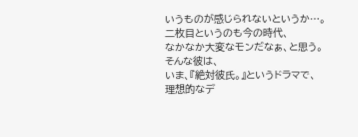いうものが感じられないというか…。
二枚目というのも今の時代、
なかなか大変なモンだなぁ、と思う。
そんな彼は、
いま、『絶対彼氏。』というドラマで、
理想的なデ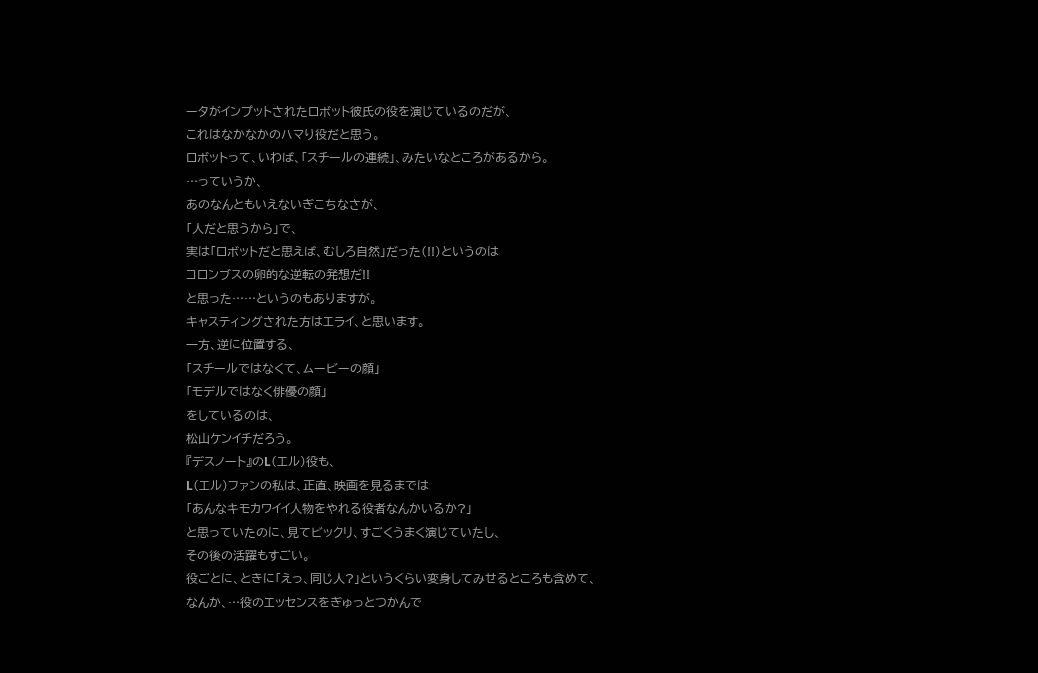ータがインプットされたロボット彼氏の役を演じているのだが、
これはなかなかのハマり役だと思う。
ロボットって、いわば、「スチールの連続」、みたいなところがあるから。
…っていうか、
あのなんともいえないぎこちなさが、
「人だと思うから」で、
実は「ロボットだと思えば、むしろ自然」だった(!!)というのは
コロンブスの卵的な逆転の発想だ!!
と思った……というのもありますが。
キャスティングされた方はエライ、と思います。
一方、逆に位置する、
「スチールではなくて、ムービーの顔」
「モデルではなく俳優の顔」
をしているのは、
松山ケンイチだろう。
『デスノート』のL(エル)役も、
L(エル)ファンの私は、正直、映画を見るまでは
「あんなキモカワイイ人物をやれる役者なんかいるか?」
と思っていたのに、見てビックリ、すごくうまく演じていたし、
その後の活躍もすごい。
役ごとに、ときに「えっ、同じ人?」というくらい変身してみせるところも含めて、
なんか、…役のエッセンスをぎゅっとつかんで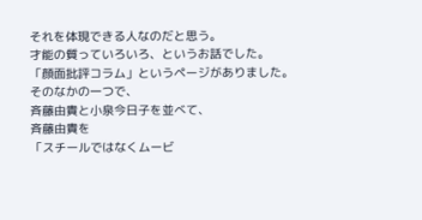それを体現できる人なのだと思う。
才能の質っていろいろ、というお話でした。
「顔面批評コラム」というページがありました。
そのなかの一つで、
斉藤由貴と小泉今日子を並べて、
斉藤由貴を
「スチールではなくムービ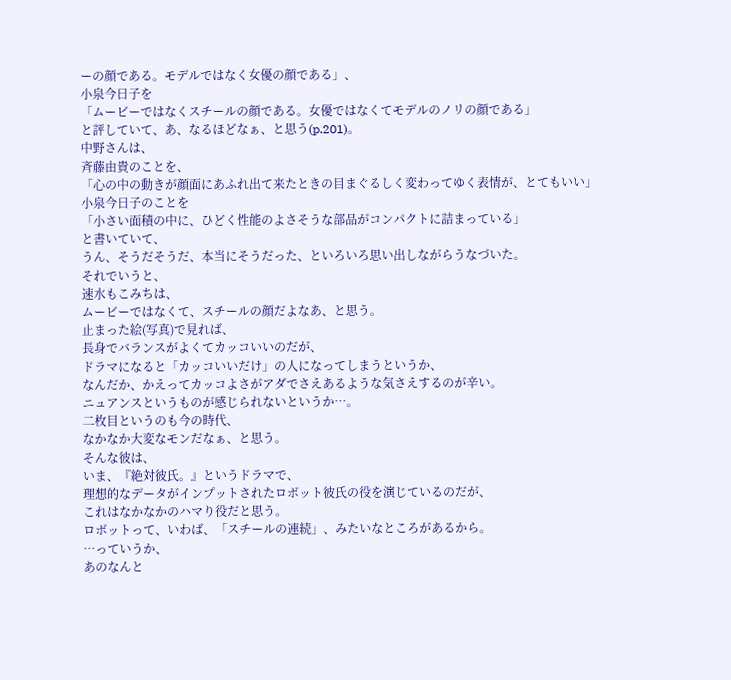ーの顔である。モデルではなく女優の顔である」、
小泉今日子を
「ムービーではなくスチールの顔である。女優ではなくてモデルのノリの顔である」
と評していて、あ、なるほどなぁ、と思う(p.201)。
中野さんは、
斉藤由貴のことを、
「心の中の動きが顔面にあふれ出て来たときの目まぐるしく変わってゆく表情が、とてもいい」
小泉今日子のことを
「小さい面積の中に、ひどく性能のよさそうな部品がコンパクトに詰まっている」
と書いていて、
うん、そうだそうだ、本当にそうだった、といろいろ思い出しながらうなづいた。
それでいうと、
速水もこみちは、
ムービーではなくて、スチールの顔だよなあ、と思う。
止まった絵(写真)で見れば、
長身でバランスがよくてカッコいいのだが、
ドラマになると「カッコいいだけ」の人になってしまうというか、
なんだか、かえってカッコよさがアダでさえあるような気さえするのが辛い。
ニュアンスというものが感じられないというか…。
二枚目というのも今の時代、
なかなか大変なモンだなぁ、と思う。
そんな彼は、
いま、『絶対彼氏。』というドラマで、
理想的なデータがインプットされたロボット彼氏の役を演じているのだが、
これはなかなかのハマり役だと思う。
ロボットって、いわば、「スチールの連続」、みたいなところがあるから。
…っていうか、
あのなんと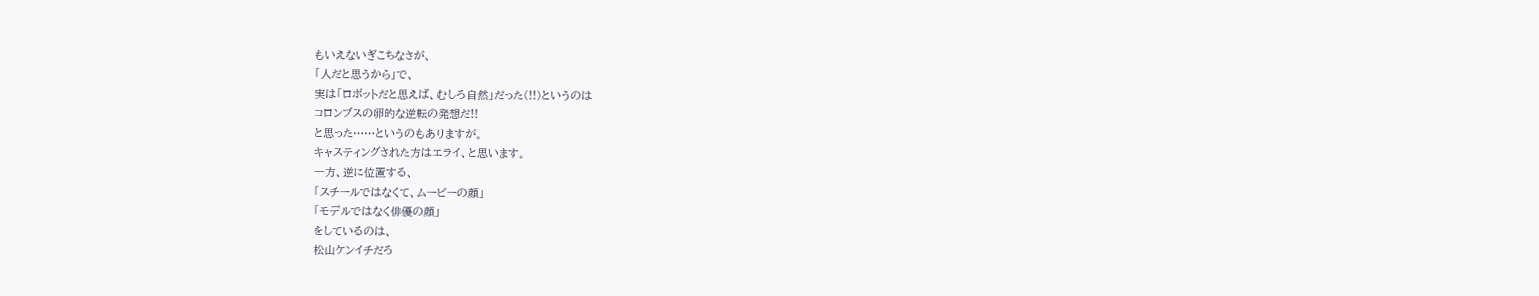もいえないぎこちなさが、
「人だと思うから」で、
実は「ロボットだと思えば、むしろ自然」だった(!!)というのは
コロンブスの卵的な逆転の発想だ!!
と思った……というのもありますが。
キャスティングされた方はエライ、と思います。
一方、逆に位置する、
「スチールではなくて、ムービーの顔」
「モデルではなく俳優の顔」
をしているのは、
松山ケンイチだろ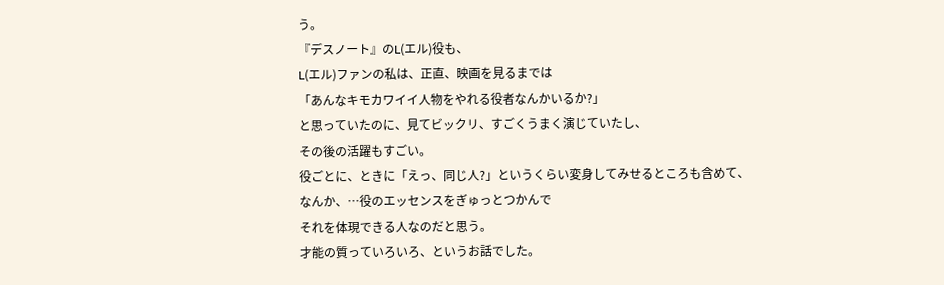う。
『デスノート』のL(エル)役も、
L(エル)ファンの私は、正直、映画を見るまでは
「あんなキモカワイイ人物をやれる役者なんかいるか?」
と思っていたのに、見てビックリ、すごくうまく演じていたし、
その後の活躍もすごい。
役ごとに、ときに「えっ、同じ人?」というくらい変身してみせるところも含めて、
なんか、…役のエッセンスをぎゅっとつかんで
それを体現できる人なのだと思う。
才能の質っていろいろ、というお話でした。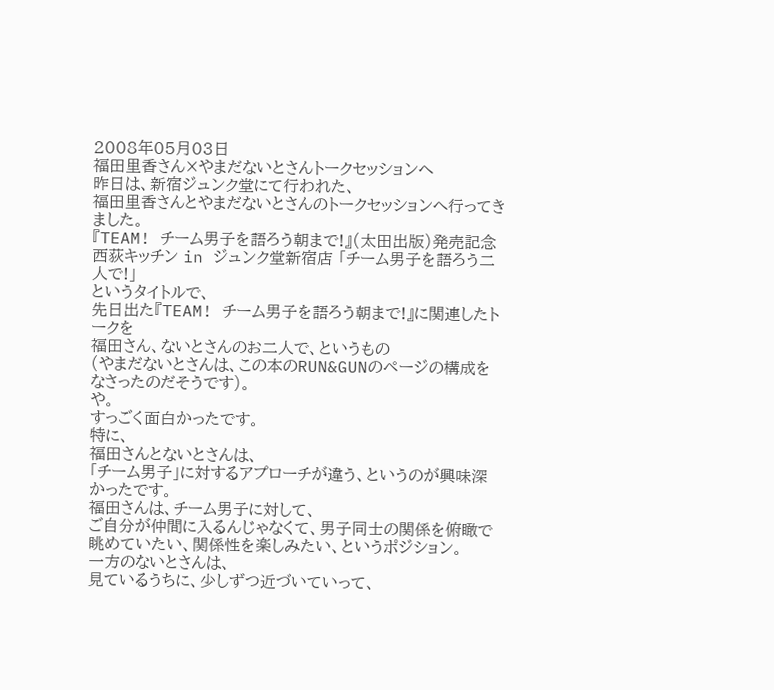2008年05月03日
福田里香さん×やまだないとさんトークセッションへ
昨日は、新宿ジュンク堂にて行われた、
福田里香さんとやまだないとさんのトークセッションへ行ってきました。
『TEAM! チーム男子を語ろう朝まで!』(太田出版)発売記念
西荻キッチン in ジュンク堂新宿店 「チーム男子を語ろう二人で!」
というタイトルで、
先日出た『TEAM! チーム男子を語ろう朝まで!』に関連したトークを
福田さん、ないとさんのお二人で、というもの
(やまだないとさんは、この本のRUN&GUNのページの構成をなさったのだそうです)。
や。
すっごく面白かったです。
特に、
福田さんとないとさんは、
「チーム男子」に対するアプローチが違う、というのが興味深かったです。
福田さんは、チーム男子に対して、
ご自分が仲間に入るんじゃなくて、男子同士の関係を俯瞰で眺めていたい、関係性を楽しみたい、というポジション。
一方のないとさんは、
見ているうちに、少しずつ近づいていって、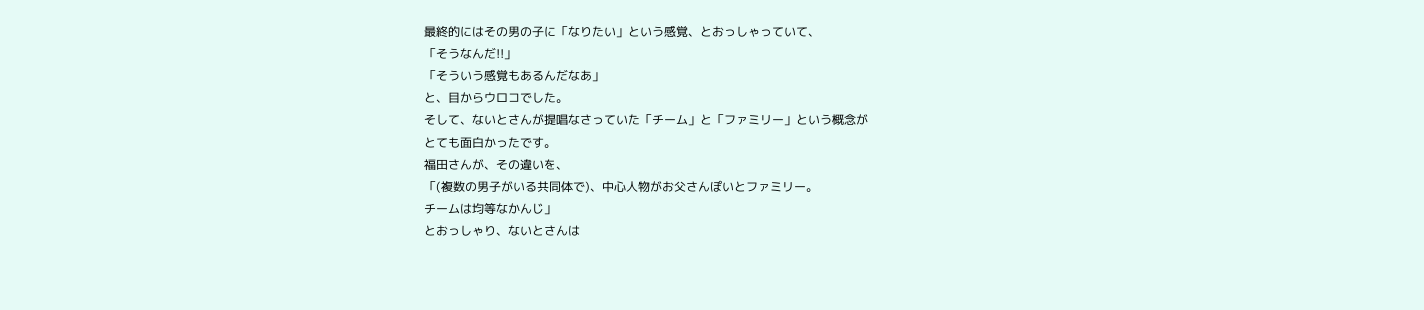最終的にはその男の子に「なりたい」という感覚、とおっしゃっていて、
「そうなんだ!!」
「そういう感覚もあるんだなあ」
と、目からウロコでした。
そして、ないとさんが提唱なさっていた「チーム」と「ファミリー」という概念が
とても面白かったです。
福田さんが、その違いを、
「(複数の男子がいる共同体で)、中心人物がお父さんぽいとファミリー。
チームは均等なかんじ」
とおっしゃり、ないとさんは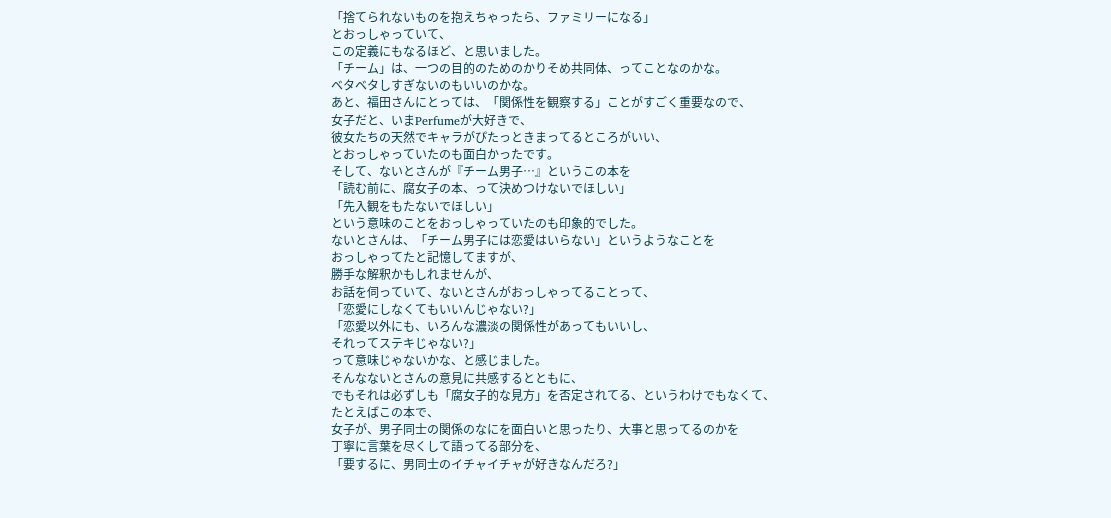「捨てられないものを抱えちゃったら、ファミリーになる」
とおっしゃっていて、
この定義にもなるほど、と思いました。
「チーム」は、一つの目的のためのかりそめ共同体、ってことなのかな。
ベタベタしすぎないのもいいのかな。
あと、福田さんにとっては、「関係性を観察する」ことがすごく重要なので、
女子だと、いまPerfumeが大好きで、
彼女たちの天然でキャラがぴたっときまってるところがいい、
とおっしゃっていたのも面白かったです。
そして、ないとさんが『チーム男子…』というこの本を
「読む前に、腐女子の本、って決めつけないでほしい」
「先入観をもたないでほしい」
という意味のことをおっしゃっていたのも印象的でした。
ないとさんは、「チーム男子には恋愛はいらない」というようなことを
おっしゃってたと記憶してますが、
勝手な解釈かもしれませんが、
お話を伺っていて、ないとさんがおっしゃってることって、
「恋愛にしなくてもいいんじゃない?」
「恋愛以外にも、いろんな濃淡の関係性があってもいいし、
それってステキじゃない?」
って意味じゃないかな、と感じました。
そんなないとさんの意見に共感するとともに、
でもそれは必ずしも「腐女子的な見方」を否定されてる、というわけでもなくて、
たとえばこの本で、
女子が、男子同士の関係のなにを面白いと思ったり、大事と思ってるのかを
丁寧に言葉を尽くして語ってる部分を、
「要するに、男同士のイチャイチャが好きなんだろ?」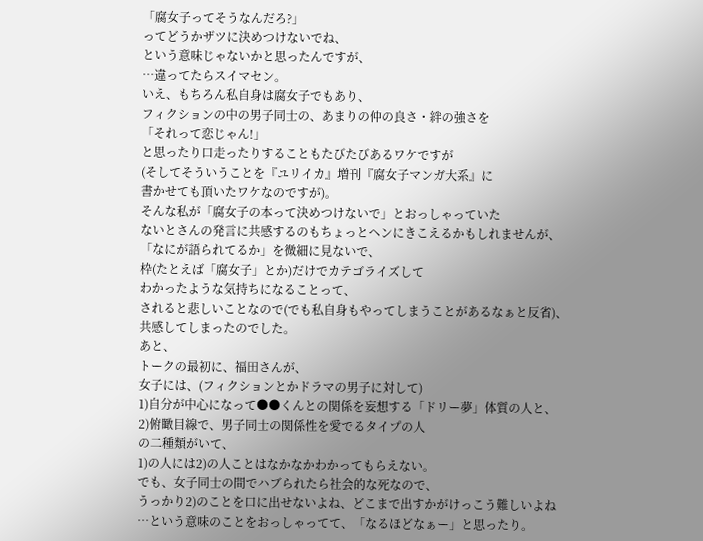「腐女子ってそうなんだろ?」
ってどうかザツに決めつけないでね、
という意味じゃないかと思ったんですが、
…違ってたらスイマセン。
いえ、もちろん私自身は腐女子でもあり、
フィクションの中の男子同士の、あまりの仲の良さ・絆の強さを
「それって恋じゃん!」
と思ったり口走ったりすることもたびたびあるワケですが
(そしてそういうことを『ユリイカ』増刊『腐女子マンガ大系』に
書かせても頂いたワケなのですが)。
そんな私が「腐女子の本って決めつけないで」とおっしゃっていた
ないとさんの発言に共感するのもちょっとヘンにきこえるかもしれませんが、
「なにが語られてるか」を微細に見ないで、
枠(たとえば「腐女子」とか)だけでカテゴライズして
わかったような気持ちになることって、
されると悲しいことなので(でも私自身もやってしまうことがあるなぁと反省)、
共感してしまったのでした。
あと、
トークの最初に、福田さんが、
女子には、(フィクションとかドラマの男子に対して)
1)自分が中心になって●●くんとの関係を妄想する「ドリー夢」体質の人と、
2)俯瞰目線で、男子同士の関係性を愛でるタイプの人
の二種類がいて、
1)の人には2)の人ことはなかなかわかってもらえない。
でも、女子同士の間でハブられたら社会的な死なので、
うっかり2)のことを口に出せないよね、どこまで出すかがけっこう難しいよね
…という意味のことをおっしゃってて、「なるほどなぁー」と思ったり。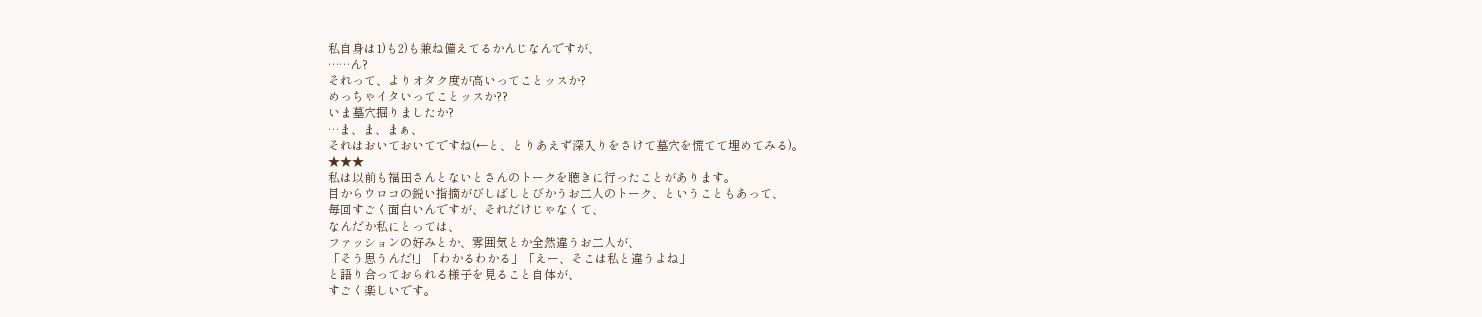私自身は1)も2)も兼ね備えてるかんじなんですが、
……ん?
それって、よりオタク度が高いってことッスか?
めっちゃイタいってことッスか??
いま墓穴掘りましたか?
…ま、ま、まぁ、
それはおいておいてですね(←と、とりあえず深入りをさけて墓穴を慌てて埋めてみる)。
★★★
私は以前も福田さんとないとさんのトークを聴きに行ったことがあります。
目からウロコの鋭い指摘がびしばしとびかうお二人のトーク、ということもあって、
毎回すごく面白いんですが、それだけじゃなくて、
なんだか私にとっては、
ファッションの好みとか、雰囲気とか全然違うお二人が、
「そう思うんだ!」「わかるわかる」「えー、そこは私と違うよね」
と語り合っておられる様子を見ること自体が、
すごく楽しいです。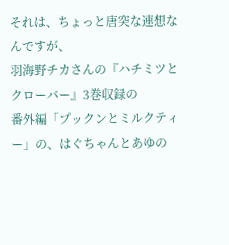それは、ちょっと唐突な連想なんですが、
羽海野チカさんの『ハチミツとクローバー』3巻収録の
番外編「プックンとミルクティー」の、はぐちゃんとあゆの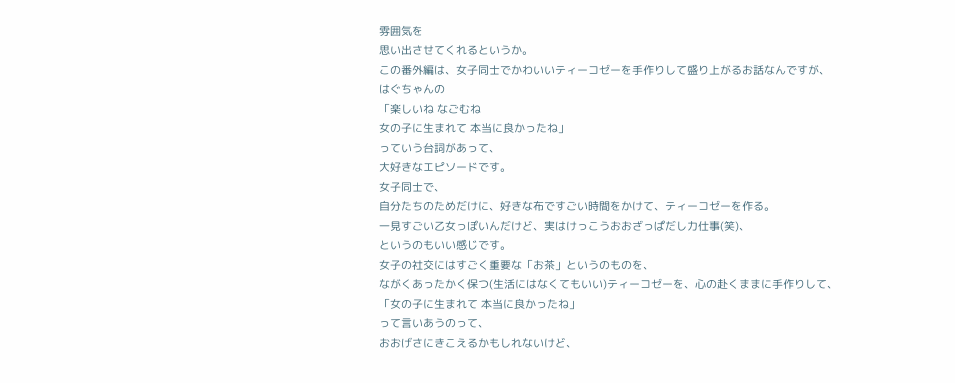雰囲気を
思い出させてくれるというか。
この番外編は、女子同士でかわいいティーコゼーを手作りして盛り上がるお話なんですが、
はぐちゃんの
「楽しいね なごむね
女の子に生まれて 本当に良かったね」
っていう台詞があって、
大好きなエピソードです。
女子同士で、
自分たちのためだけに、好きな布ですごい時間をかけて、ティーコゼーを作る。
一見すごい乙女っぽいんだけど、実はけっこうおおざっぱだし力仕事(笑)、
というのもいい感じです。
女子の社交にはすごく重要な「お茶」というのものを、
ながくあったかく保つ(生活にはなくてもいい)ティーコゼーを、心の赴くままに手作りして、
「女の子に生まれて 本当に良かったね」
って言いあうのって、
おおげさにきこえるかもしれないけど、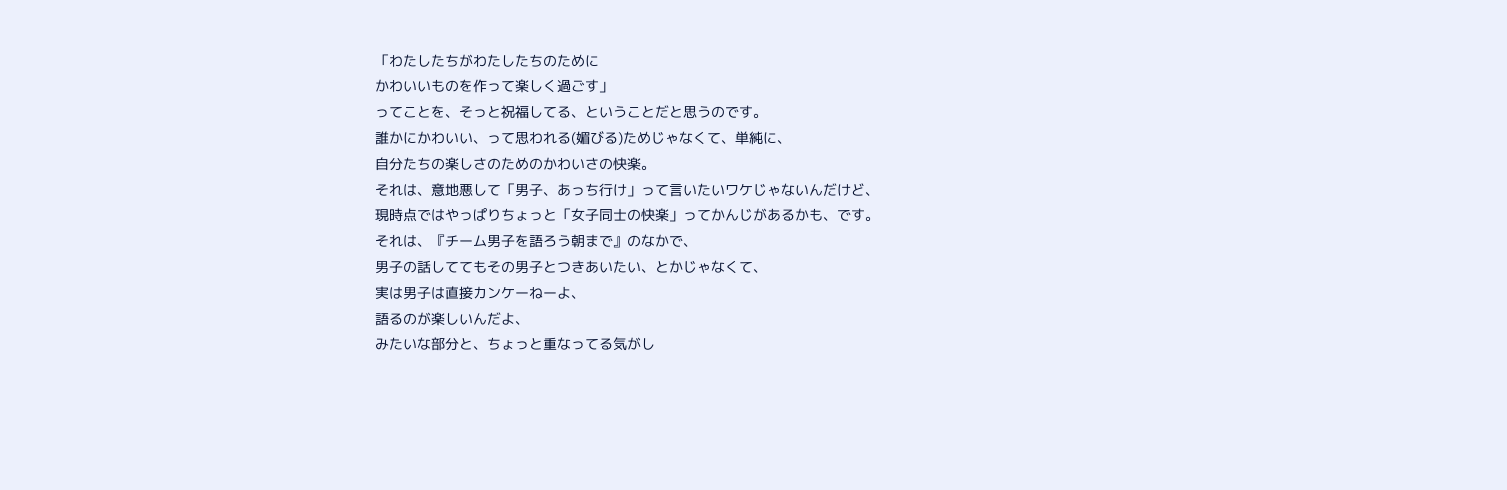「わたしたちがわたしたちのために
かわいいものを作って楽しく過ごす」
ってことを、そっと祝福してる、ということだと思うのです。
誰かにかわいい、って思われる(媚びる)ためじゃなくて、単純に、
自分たちの楽しさのためのかわいさの快楽。
それは、意地悪して「男子、あっち行け」って言いたいワケじゃないんだけど、
現時点ではやっぱりちょっと「女子同士の快楽」ってかんじがあるかも、です。
それは、『チーム男子を語ろう朝まで』のなかで、
男子の話しててもその男子とつきあいたい、とかじゃなくて、
実は男子は直接カンケーねーよ、
語るのが楽しいんだよ、
みたいな部分と、ちょっと重なってる気がし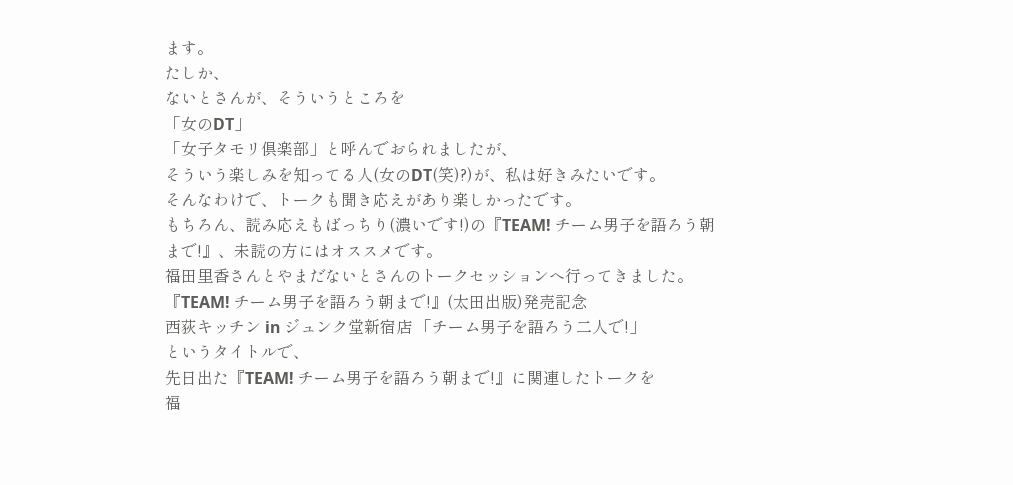ます。
たしか、
ないとさんが、そういうところを
「女のDT」
「女子タモリ倶楽部」と呼んでおられましたが、
そういう楽しみを知ってる人(女のDT(笑)?)が、私は好きみたいです。
そんなわけで、トークも聞き応えがあり楽しかったです。
もちろん、読み応えもばっちり(濃いです!)の『TEAM! チーム男子を語ろう朝まで!』、未読の方にはオススメです。
福田里香さんとやまだないとさんのトークセッションへ行ってきました。
『TEAM! チーム男子を語ろう朝まで!』(太田出版)発売記念
西荻キッチン in ジュンク堂新宿店 「チーム男子を語ろう二人で!」
というタイトルで、
先日出た『TEAM! チーム男子を語ろう朝まで!』に関連したトークを
福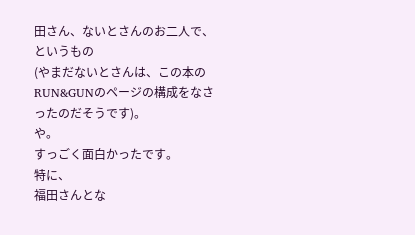田さん、ないとさんのお二人で、というもの
(やまだないとさんは、この本のRUN&GUNのページの構成をなさったのだそうです)。
や。
すっごく面白かったです。
特に、
福田さんとな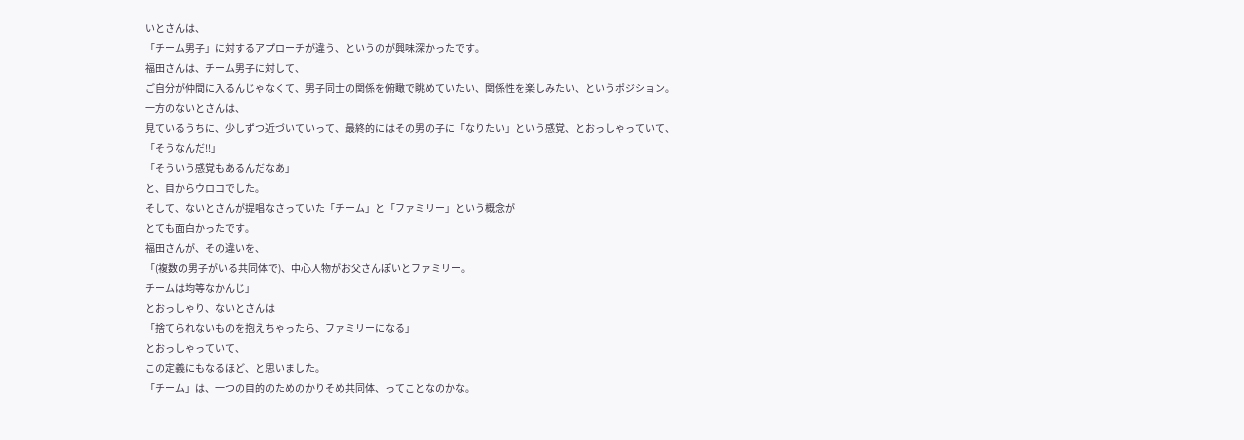いとさんは、
「チーム男子」に対するアプローチが違う、というのが興味深かったです。
福田さんは、チーム男子に対して、
ご自分が仲間に入るんじゃなくて、男子同士の関係を俯瞰で眺めていたい、関係性を楽しみたい、というポジション。
一方のないとさんは、
見ているうちに、少しずつ近づいていって、最終的にはその男の子に「なりたい」という感覚、とおっしゃっていて、
「そうなんだ!!」
「そういう感覚もあるんだなあ」
と、目からウロコでした。
そして、ないとさんが提唱なさっていた「チーム」と「ファミリー」という概念が
とても面白かったです。
福田さんが、その違いを、
「(複数の男子がいる共同体で)、中心人物がお父さんぽいとファミリー。
チームは均等なかんじ」
とおっしゃり、ないとさんは
「捨てられないものを抱えちゃったら、ファミリーになる」
とおっしゃっていて、
この定義にもなるほど、と思いました。
「チーム」は、一つの目的のためのかりそめ共同体、ってことなのかな。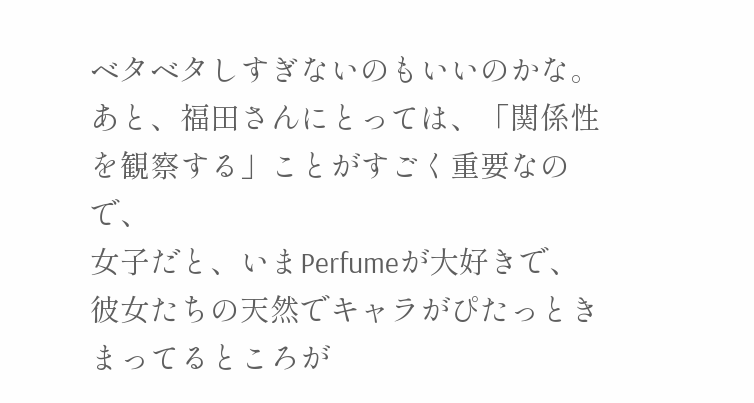ベタベタしすぎないのもいいのかな。
あと、福田さんにとっては、「関係性を観察する」ことがすごく重要なので、
女子だと、いまPerfumeが大好きで、
彼女たちの天然でキャラがぴたっときまってるところが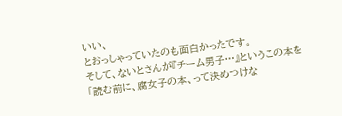いい、
とおっしゃっていたのも面白かったです。
そして、ないとさんが『チーム男子…』というこの本を
「読む前に、腐女子の本、って決めつけな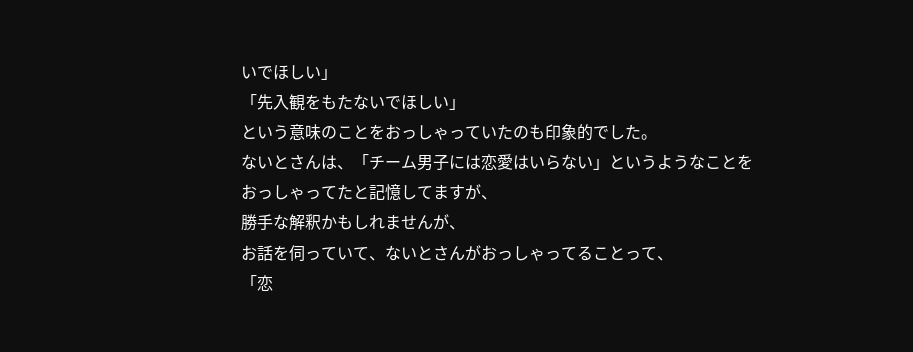いでほしい」
「先入観をもたないでほしい」
という意味のことをおっしゃっていたのも印象的でした。
ないとさんは、「チーム男子には恋愛はいらない」というようなことを
おっしゃってたと記憶してますが、
勝手な解釈かもしれませんが、
お話を伺っていて、ないとさんがおっしゃってることって、
「恋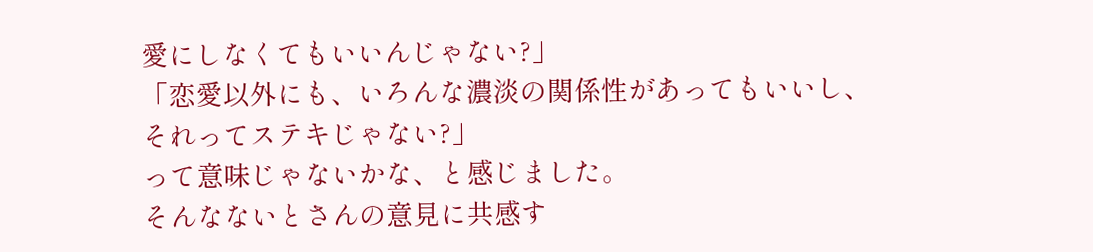愛にしなくてもいいんじゃない?」
「恋愛以外にも、いろんな濃淡の関係性があってもいいし、
それってステキじゃない?」
って意味じゃないかな、と感じました。
そんなないとさんの意見に共感す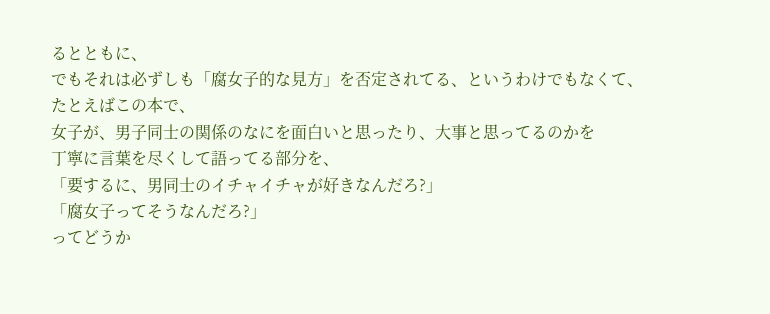るとともに、
でもそれは必ずしも「腐女子的な見方」を否定されてる、というわけでもなくて、
たとえばこの本で、
女子が、男子同士の関係のなにを面白いと思ったり、大事と思ってるのかを
丁寧に言葉を尽くして語ってる部分を、
「要するに、男同士のイチャイチャが好きなんだろ?」
「腐女子ってそうなんだろ?」
ってどうか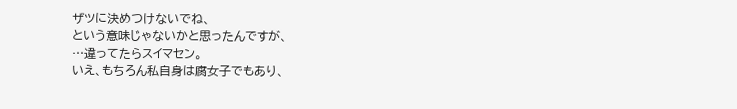ザツに決めつけないでね、
という意味じゃないかと思ったんですが、
…違ってたらスイマセン。
いえ、もちろん私自身は腐女子でもあり、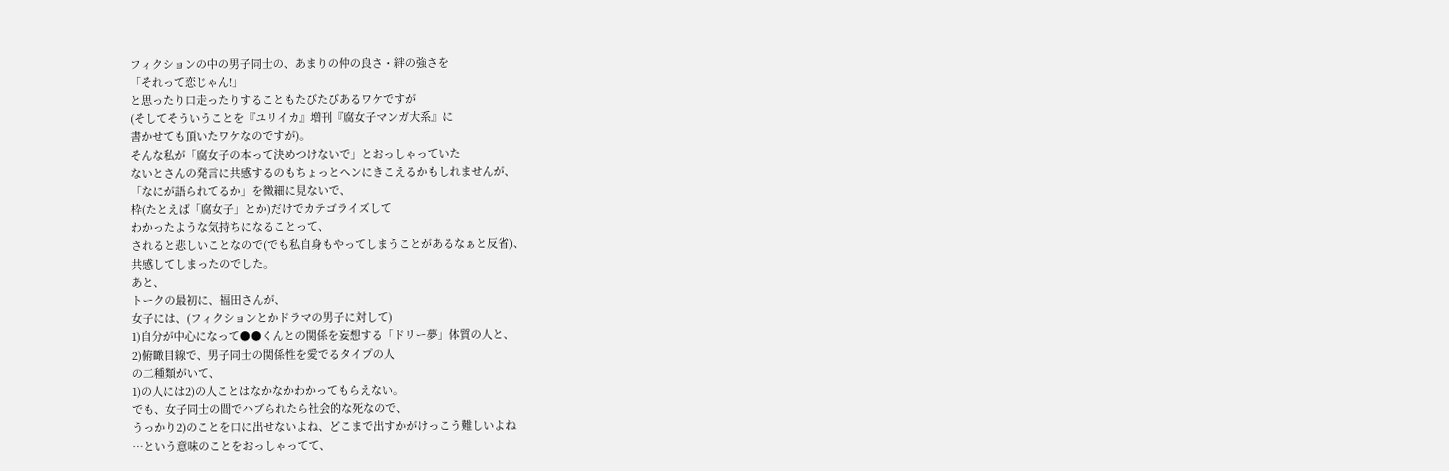フィクションの中の男子同士の、あまりの仲の良さ・絆の強さを
「それって恋じゃん!」
と思ったり口走ったりすることもたびたびあるワケですが
(そしてそういうことを『ユリイカ』増刊『腐女子マンガ大系』に
書かせても頂いたワケなのですが)。
そんな私が「腐女子の本って決めつけないで」とおっしゃっていた
ないとさんの発言に共感するのもちょっとヘンにきこえるかもしれませんが、
「なにが語られてるか」を微細に見ないで、
枠(たとえば「腐女子」とか)だけでカテゴライズして
わかったような気持ちになることって、
されると悲しいことなので(でも私自身もやってしまうことがあるなぁと反省)、
共感してしまったのでした。
あと、
トークの最初に、福田さんが、
女子には、(フィクションとかドラマの男子に対して)
1)自分が中心になって●●くんとの関係を妄想する「ドリー夢」体質の人と、
2)俯瞰目線で、男子同士の関係性を愛でるタイプの人
の二種類がいて、
1)の人には2)の人ことはなかなかわかってもらえない。
でも、女子同士の間でハブられたら社会的な死なので、
うっかり2)のことを口に出せないよね、どこまで出すかがけっこう難しいよね
…という意味のことをおっしゃってて、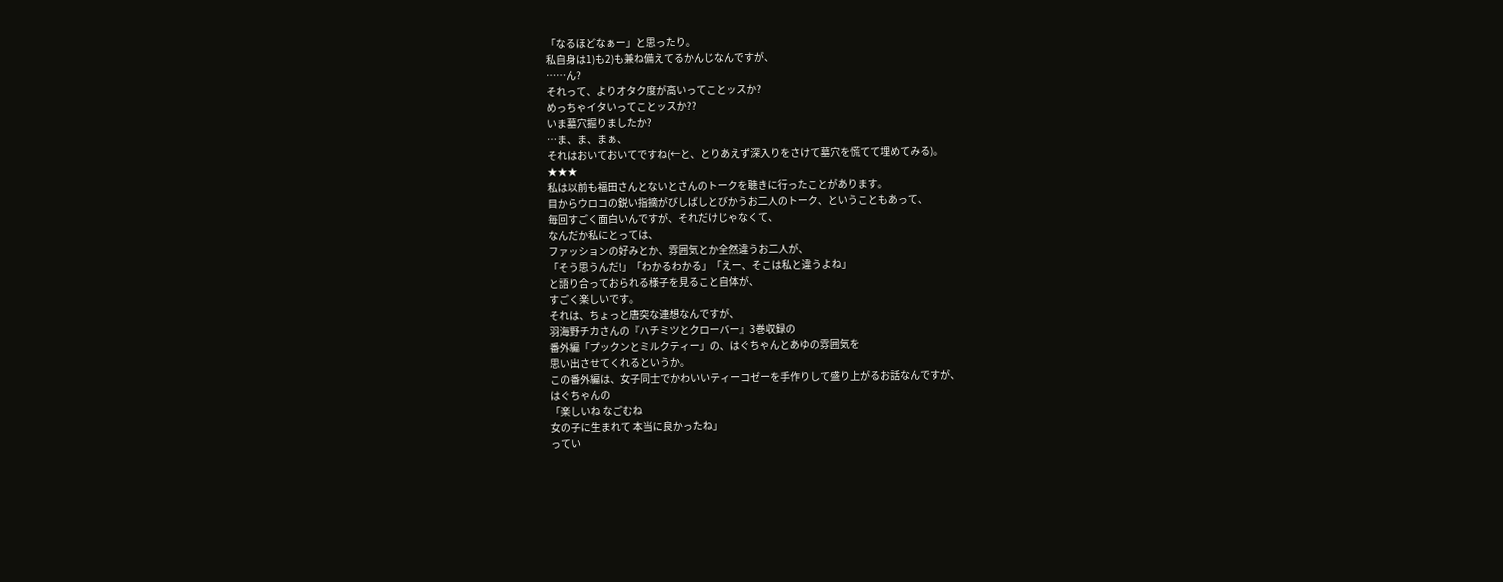「なるほどなぁー」と思ったり。
私自身は1)も2)も兼ね備えてるかんじなんですが、
……ん?
それって、よりオタク度が高いってことッスか?
めっちゃイタいってことッスか??
いま墓穴掘りましたか?
…ま、ま、まぁ、
それはおいておいてですね(←と、とりあえず深入りをさけて墓穴を慌てて埋めてみる)。
★★★
私は以前も福田さんとないとさんのトークを聴きに行ったことがあります。
目からウロコの鋭い指摘がびしばしとびかうお二人のトーク、ということもあって、
毎回すごく面白いんですが、それだけじゃなくて、
なんだか私にとっては、
ファッションの好みとか、雰囲気とか全然違うお二人が、
「そう思うんだ!」「わかるわかる」「えー、そこは私と違うよね」
と語り合っておられる様子を見ること自体が、
すごく楽しいです。
それは、ちょっと唐突な連想なんですが、
羽海野チカさんの『ハチミツとクローバー』3巻収録の
番外編「プックンとミルクティー」の、はぐちゃんとあゆの雰囲気を
思い出させてくれるというか。
この番外編は、女子同士でかわいいティーコゼーを手作りして盛り上がるお話なんですが、
はぐちゃんの
「楽しいね なごむね
女の子に生まれて 本当に良かったね」
ってい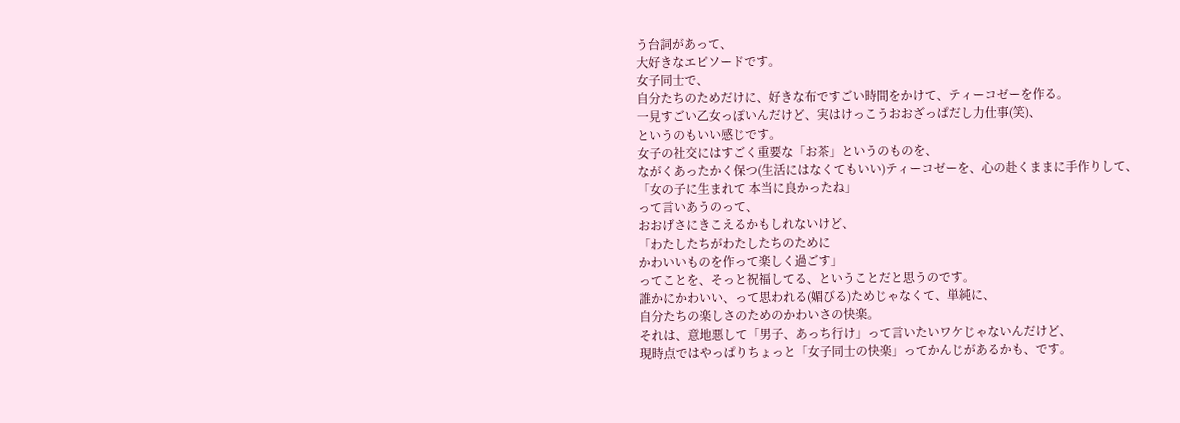う台詞があって、
大好きなエピソードです。
女子同士で、
自分たちのためだけに、好きな布ですごい時間をかけて、ティーコゼーを作る。
一見すごい乙女っぽいんだけど、実はけっこうおおざっぱだし力仕事(笑)、
というのもいい感じです。
女子の社交にはすごく重要な「お茶」というのものを、
ながくあったかく保つ(生活にはなくてもいい)ティーコゼーを、心の赴くままに手作りして、
「女の子に生まれて 本当に良かったね」
って言いあうのって、
おおげさにきこえるかもしれないけど、
「わたしたちがわたしたちのために
かわいいものを作って楽しく過ごす」
ってことを、そっと祝福してる、ということだと思うのです。
誰かにかわいい、って思われる(媚びる)ためじゃなくて、単純に、
自分たちの楽しさのためのかわいさの快楽。
それは、意地悪して「男子、あっち行け」って言いたいワケじゃないんだけど、
現時点ではやっぱりちょっと「女子同士の快楽」ってかんじがあるかも、です。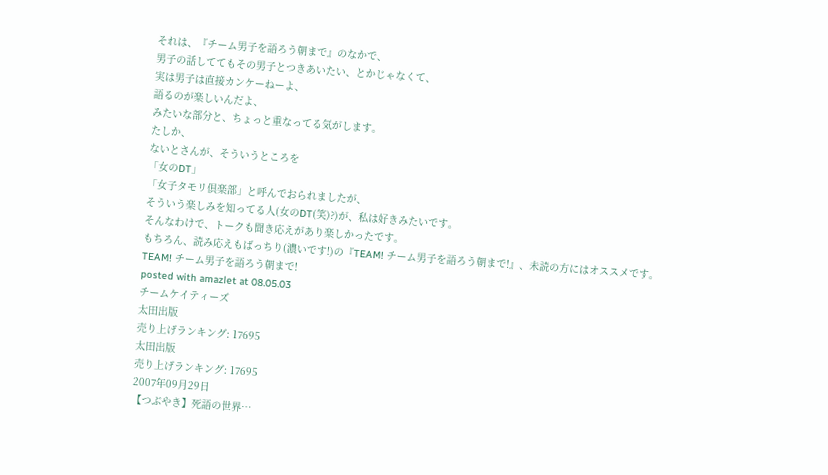それは、『チーム男子を語ろう朝まで』のなかで、
男子の話しててもその男子とつきあいたい、とかじゃなくて、
実は男子は直接カンケーねーよ、
語るのが楽しいんだよ、
みたいな部分と、ちょっと重なってる気がします。
たしか、
ないとさんが、そういうところを
「女のDT」
「女子タモリ倶楽部」と呼んでおられましたが、
そういう楽しみを知ってる人(女のDT(笑)?)が、私は好きみたいです。
そんなわけで、トークも聞き応えがあり楽しかったです。
もちろん、読み応えもばっちり(濃いです!)の『TEAM! チーム男子を語ろう朝まで!』、未読の方にはオススメです。
TEAM! チーム男子を語ろう朝まで!
posted with amazlet at 08.05.03
チームケイティーズ
太田出版
売り上げランキング: 17695
太田出版
売り上げランキング: 17695
2007年09月29日
【つぶやき】死語の世界…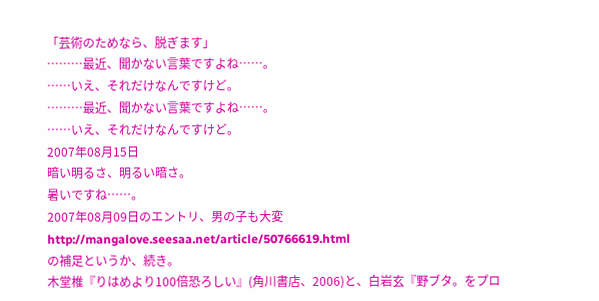「芸術のためなら、脱ぎます」
………最近、聞かない言葉ですよね……。
……いえ、それだけなんですけど。
………最近、聞かない言葉ですよね……。
……いえ、それだけなんですけど。
2007年08月15日
暗い明るさ、明るい暗さ。
暑いですね……。
2007年08月09日のエントリ、男の子も大変http://mangalove.seesaa.net/article/50766619.html
の補足というか、続き。
木堂椎『りはめより100倍恐ろしい』(角川書店、2006)と、白岩玄『野ブタ。をプロ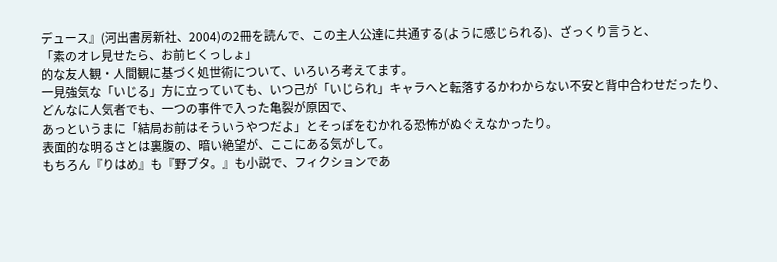デュース』(河出書房新社、2004)の2冊を読んで、この主人公達に共通する(ように感じられる)、ざっくり言うと、
「素のオレ見せたら、お前ヒくっしょ」
的な友人観・人間観に基づく処世術について、いろいろ考えてます。
一見強気な「いじる」方に立っていても、いつ己が「いじられ」キャラへと転落するかわからない不安と背中合わせだったり、
どんなに人気者でも、一つの事件で入った亀裂が原因で、
あっというまに「結局お前はそういうやつだよ」とそっぽをむかれる恐怖がぬぐえなかったり。
表面的な明るさとは裏腹の、暗い絶望が、ここにある気がして。
もちろん『りはめ』も『野ブタ。』も小説で、フィクションであ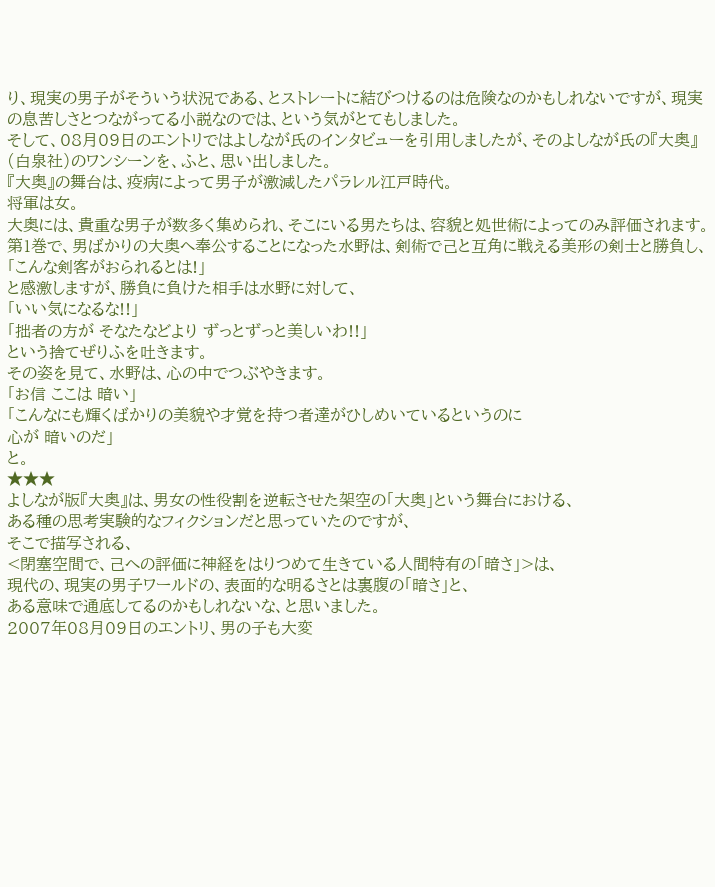り、現実の男子がそういう状況である、とストレートに結びつけるのは危険なのかもしれないですが、現実の息苦しさとつながってる小説なのでは、という気がとてもしました。
そして、08月09日のエントリではよしなが氏のインタビューを引用しましたが、そのよしなが氏の『大奥』(白泉社)のワンシーンを、ふと、思い出しました。
『大奥』の舞台は、疫病によって男子が激減したパラレル江戸時代。
将軍は女。
大奥には、貴重な男子が数多く集められ、そこにいる男たちは、容貌と処世術によってのみ評価されます。
第1巻で、男ばかりの大奥へ奉公することになった水野は、剣術で己と互角に戦える美形の剣士と勝負し、
「こんな剣客がおられるとは!」
と感激しますが、勝負に負けた相手は水野に対して、
「いい気になるな!!」
「拙者の方が そなたなどより ずっとずっと美しいわ!!」
という捨てぜりふを吐きます。
その姿を見て、水野は、心の中でつぶやきます。
「お信 ここは 暗い」
「こんなにも輝くばかりの美貌や才覚を持つ者達がひしめいているというのに
心が 暗いのだ」
と。
★★★
よしなが版『大奥』は、男女の性役割を逆転させた架空の「大奥」という舞台における、
ある種の思考実験的なフィクションだと思っていたのですが、
そこで描写される、
<閉塞空間で、己への評価に神経をはりつめて生きている人間特有の「暗さ」>は、
現代の、現実の男子ワールドの、表面的な明るさとは裏腹の「暗さ」と、
ある意味で通底してるのかもしれないな、と思いました。
2007年08月09日のエントリ、男の子も大変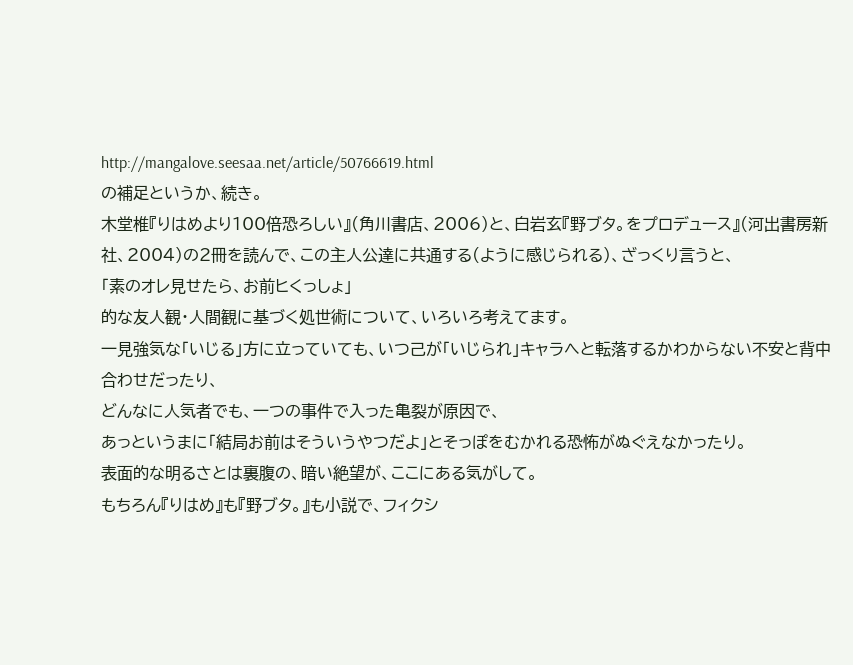http://mangalove.seesaa.net/article/50766619.html
の補足というか、続き。
木堂椎『りはめより100倍恐ろしい』(角川書店、2006)と、白岩玄『野ブタ。をプロデュース』(河出書房新社、2004)の2冊を読んで、この主人公達に共通する(ように感じられる)、ざっくり言うと、
「素のオレ見せたら、お前ヒくっしょ」
的な友人観・人間観に基づく処世術について、いろいろ考えてます。
一見強気な「いじる」方に立っていても、いつ己が「いじられ」キャラへと転落するかわからない不安と背中合わせだったり、
どんなに人気者でも、一つの事件で入った亀裂が原因で、
あっというまに「結局お前はそういうやつだよ」とそっぽをむかれる恐怖がぬぐえなかったり。
表面的な明るさとは裏腹の、暗い絶望が、ここにある気がして。
もちろん『りはめ』も『野ブタ。』も小説で、フィクシ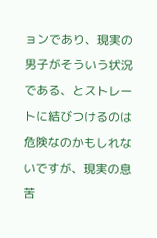ョンであり、現実の男子がそういう状況である、とストレートに結びつけるのは危険なのかもしれないですが、現実の息苦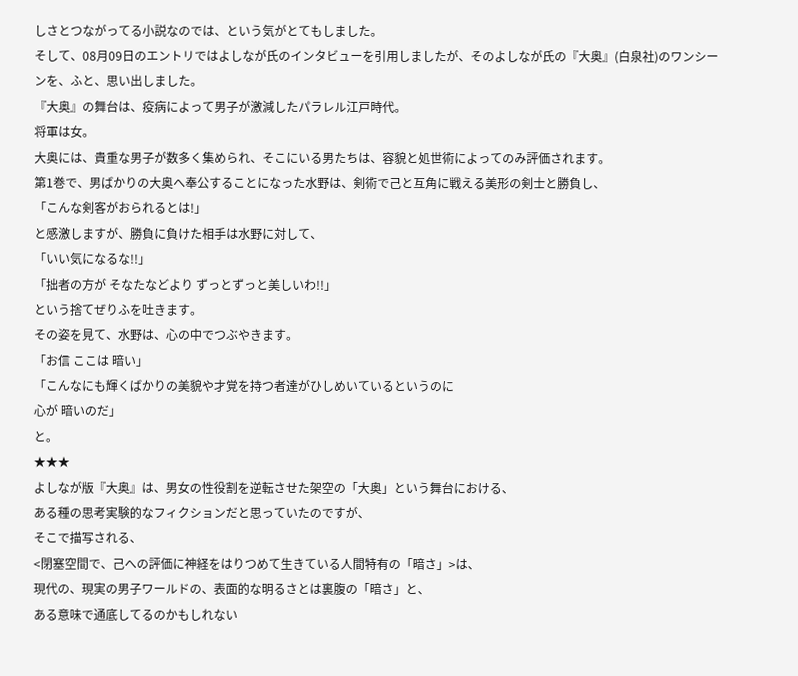しさとつながってる小説なのでは、という気がとてもしました。
そして、08月09日のエントリではよしなが氏のインタビューを引用しましたが、そのよしなが氏の『大奥』(白泉社)のワンシーンを、ふと、思い出しました。
『大奥』の舞台は、疫病によって男子が激減したパラレル江戸時代。
将軍は女。
大奥には、貴重な男子が数多く集められ、そこにいる男たちは、容貌と処世術によってのみ評価されます。
第1巻で、男ばかりの大奥へ奉公することになった水野は、剣術で己と互角に戦える美形の剣士と勝負し、
「こんな剣客がおられるとは!」
と感激しますが、勝負に負けた相手は水野に対して、
「いい気になるな!!」
「拙者の方が そなたなどより ずっとずっと美しいわ!!」
という捨てぜりふを吐きます。
その姿を見て、水野は、心の中でつぶやきます。
「お信 ここは 暗い」
「こんなにも輝くばかりの美貌や才覚を持つ者達がひしめいているというのに
心が 暗いのだ」
と。
★★★
よしなが版『大奥』は、男女の性役割を逆転させた架空の「大奥」という舞台における、
ある種の思考実験的なフィクションだと思っていたのですが、
そこで描写される、
<閉塞空間で、己への評価に神経をはりつめて生きている人間特有の「暗さ」>は、
現代の、現実の男子ワールドの、表面的な明るさとは裏腹の「暗さ」と、
ある意味で通底してるのかもしれない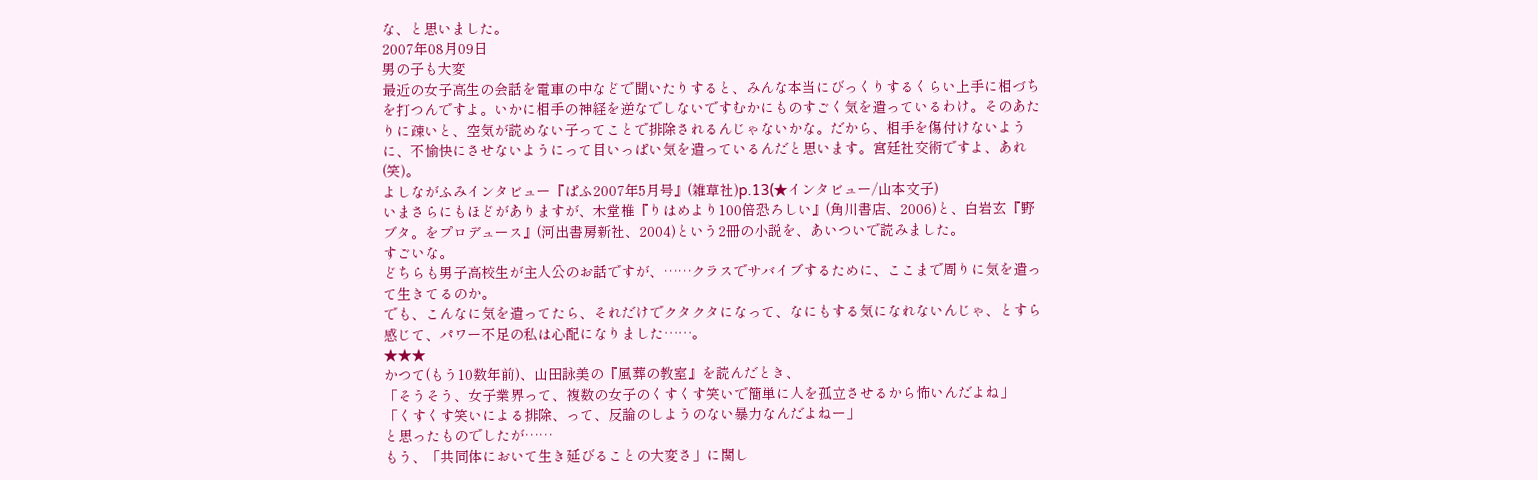な、と思いました。
2007年08月09日
男の子も大変
最近の女子高生の会話を電車の中などで聞いたりすると、みんな本当にびっくりするくらい上手に相づちを打つんですよ。いかに相手の神経を逆なでしないですむかにものすごく気を遣っているわけ。そのあたりに疎いと、空気が読めない子ってことで排除されるんじゃないかな。だから、相手を傷付けないように、不愉快にさせないようにって目いっぱい気を遣っているんだと思います。宮廷社交術ですよ、あれ(笑)。
よしながふみインタビュー『ぱふ2007年5月号』(雑草社)p.13(★インタビュー/山本文子)
いまさらにもほどがありますが、木堂椎『りはめより100倍恐ろしい』(角川書店、2006)と、白岩玄『野ブタ。をプロデュース』(河出書房新社、2004)という2冊の小説を、あいついで読みました。
すごいな。
どちらも男子高校生が主人公のお話ですが、……クラスでサバイブするために、ここまで周りに気を遣って生きてるのか。
でも、こんなに気を遣ってたら、それだけでクタクタになって、なにもする気になれないんじゃ、とすら感じて、パワー不足の私は心配になりました……。
★★★
かつて(もう10数年前)、山田詠美の『風葬の教室』を読んだとき、
「そうそう、女子業界って、複数の女子のくすくす笑いで簡単に人を孤立させるから怖いんだよね」
「くすくす笑いによる排除、って、反論のしようのない暴力なんだよねー」
と思ったものでしたが……
もう、「共同体において生き延びることの大変さ」に関し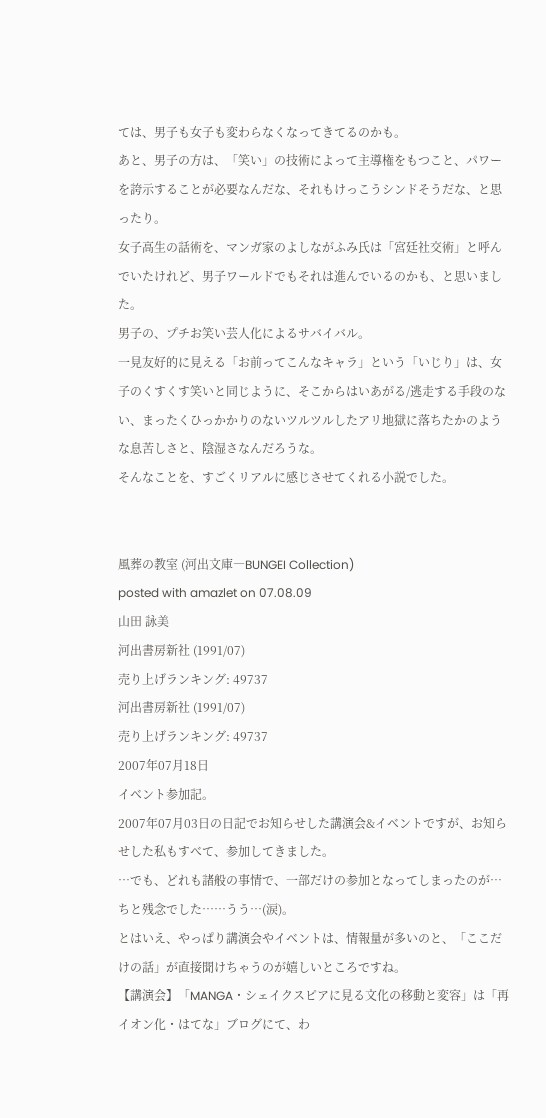ては、男子も女子も変わらなくなってきてるのかも。
あと、男子の方は、「笑い」の技術によって主導権をもつこと、パワーを誇示することが必要なんだな、それもけっこうシンドそうだな、と思ったり。
女子高生の話術を、マンガ家のよしながふみ氏は「宮廷社交術」と呼んでいたけれど、男子ワールドでもそれは進んでいるのかも、と思いました。
男子の、プチお笑い芸人化によるサバイバル。
一見友好的に見える「お前ってこんなキャラ」という「いじり」は、女子のくすくす笑いと同じように、そこからはいあがる/逃走する手段のない、まったくひっかかりのないツルツルしたアリ地獄に落ちたかのような息苦しさと、陰湿さなんだろうな。
そんなことを、すごくリアルに感じさせてくれる小説でした。


風葬の教室 (河出文庫―BUNGEI Collection)
posted with amazlet on 07.08.09
山田 詠美
河出書房新社 (1991/07)
売り上げランキング: 49737
河出書房新社 (1991/07)
売り上げランキング: 49737
2007年07月18日
イベント参加記。
2007年07月03日の日記でお知らせした講演会&イベントですが、お知らせした私もすべて、参加してきました。
…でも、どれも諸般の事情で、一部だけの参加となってしまったのが…ちと残念でした……うう…(涙)。
とはいえ、やっぱり講演会やイベントは、情報量が多いのと、「ここだけの話」が直接聞けちゃうのが嬉しいところですね。
【講演会】「MANGA・シェイクスピアに見る文化の移動と変容」は「再イオン化・はてな」ブログにて、わ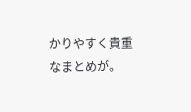かりやすく貴重なまとめが。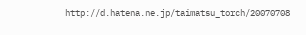http://d.hatena.ne.jp/taimatsu_torch/20070708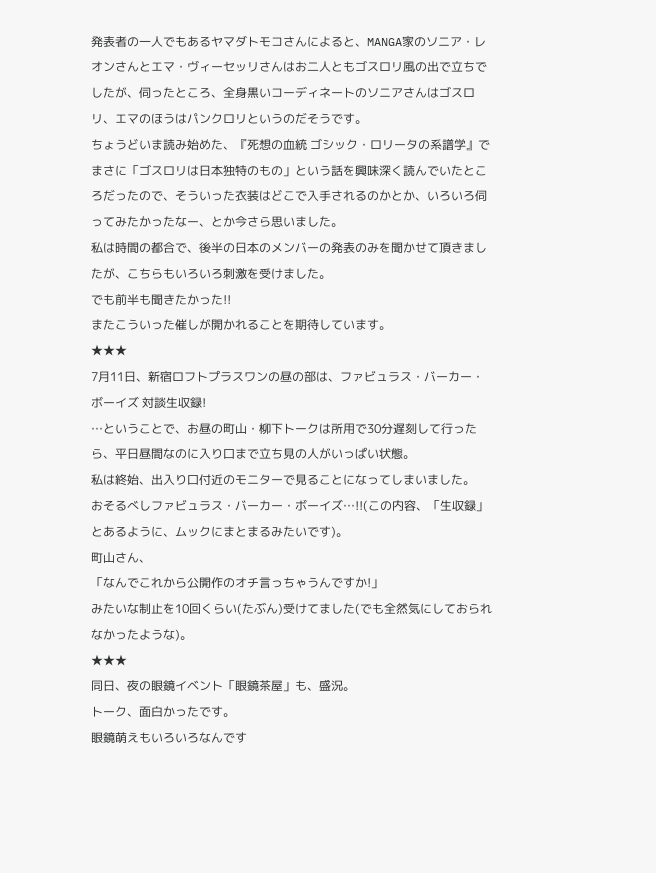発表者の一人でもあるヤマダトモコさんによると、MANGA家のソニア・レオンさんとエマ・ヴィーセッリさんはお二人ともゴスロリ風の出で立ちでしたが、伺ったところ、全身黒いコーディネートのソニアさんはゴスロリ、エマのほうはパンクロリというのだそうです。
ちょうどいま読み始めた、『死想の血統 ゴシック・ロリータの系譜学』でまさに「ゴスロリは日本独特のもの」という話を興味深く読んでいたところだったので、そういった衣装はどこで入手されるのかとか、いろいろ伺ってみたかったなー、とか今さら思いました。
私は時間の都合で、後半の日本のメンバーの発表のみを聞かせて頂きましたが、こちらもいろいろ刺激を受けました。
でも前半も聞きたかった!!
またこういった催しが開かれることを期待しています。
★★★
7月11日、新宿ロフトプラスワンの昼の部は、ファビュラス・バーカー・ボーイズ 対談生収録!
…ということで、お昼の町山・柳下トークは所用で30分遅刻して行ったら、平日昼間なのに入り口まで立ち見の人がいっぱい状態。
私は終始、出入り口付近のモニターで見ることになってしまいました。
おそるべしファビュラス・バーカー・ボーイズ…!!(この内容、「生収録」とあるように、ムックにまとまるみたいです)。
町山さん、
「なんでこれから公開作のオチ言っちゃうんですか!」
みたいな制止を10回くらい(たぶん)受けてました(でも全然気にしておられなかったような)。
★★★
同日、夜の眼鏡イベント「眼鏡茶屋」も、盛況。
トーク、面白かったです。
眼鏡萌えもいろいろなんです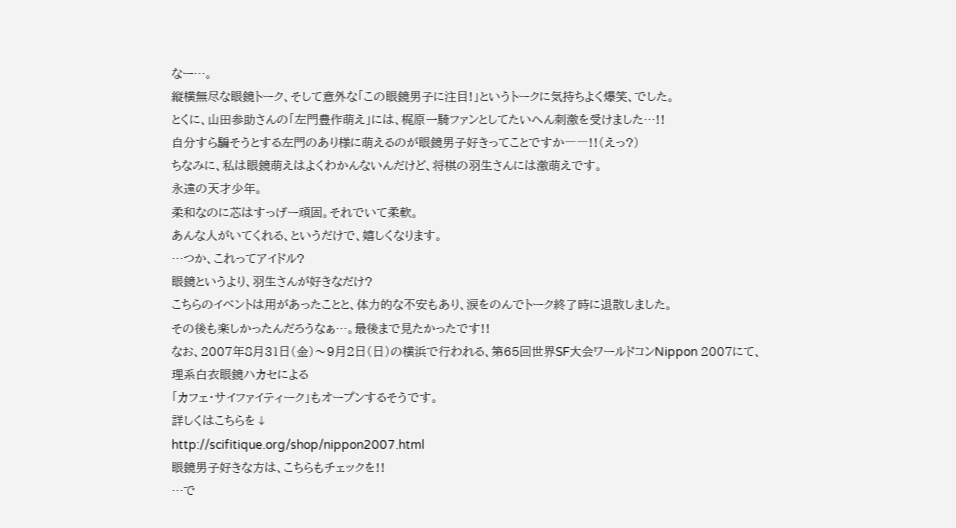なー…。
縦横無尽な眼鏡トーク、そして意外な「この眼鏡男子に注目!」というトークに気持ちよく爆笑、でした。
とくに、山田参助さんの「左門豊作萌え」には、梶原一騎ファンとしてたいへん刺激を受けました…!!
自分すら騙そうとする左門のあり様に萌えるのが眼鏡男子好きってことですか――!!(えっ?)
ちなみに、私は眼鏡萌えはよくわかんないんだけど、将棋の羽生さんには激萌えです。
永遠の天才少年。
柔和なのに芯はすっげー頑固。それでいて柔軟。
あんな人がいてくれる、というだけで、嬉しくなります。
…つか、これってアイドル?
眼鏡というより、羽生さんが好きなだけ?
こちらのイベントは用があったことと、体力的な不安もあり、涙をのんでトーク終了時に退散しました。
その後も楽しかったんだろうなぁ…。最後まで見たかったです!!
なお、2007年8月31日(金)〜9月2日(日)の横浜で行われる、第65回世界SF大会ワールドコンNippon 2007にて、
理系白衣眼鏡ハカセによる
「カフェ・サイファイティーク」もオープンするそうです。
詳しくはこちらを↓
http://scifitique.org/shop/nippon2007.html
眼鏡男子好きな方は、こちらもチェックを!!
…で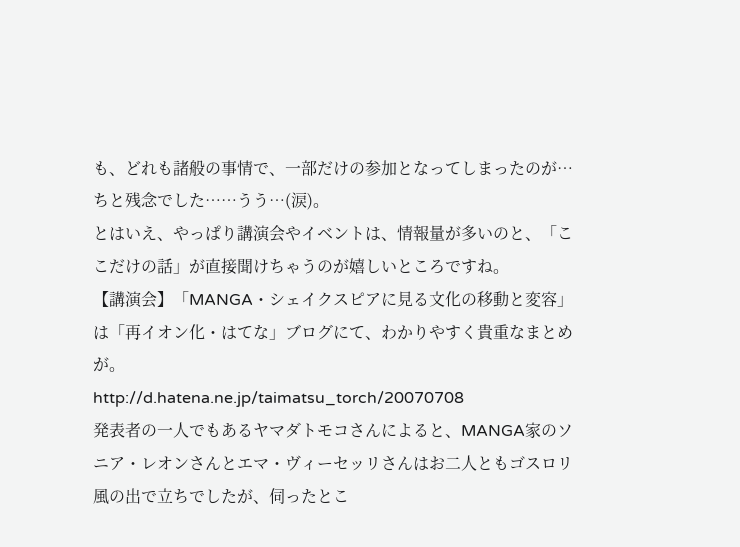も、どれも諸般の事情で、一部だけの参加となってしまったのが…ちと残念でした……うう…(涙)。
とはいえ、やっぱり講演会やイベントは、情報量が多いのと、「ここだけの話」が直接聞けちゃうのが嬉しいところですね。
【講演会】「MANGA・シェイクスピアに見る文化の移動と変容」は「再イオン化・はてな」ブログにて、わかりやすく貴重なまとめが。
http://d.hatena.ne.jp/taimatsu_torch/20070708
発表者の一人でもあるヤマダトモコさんによると、MANGA家のソニア・レオンさんとエマ・ヴィーセッリさんはお二人ともゴスロリ風の出で立ちでしたが、伺ったとこ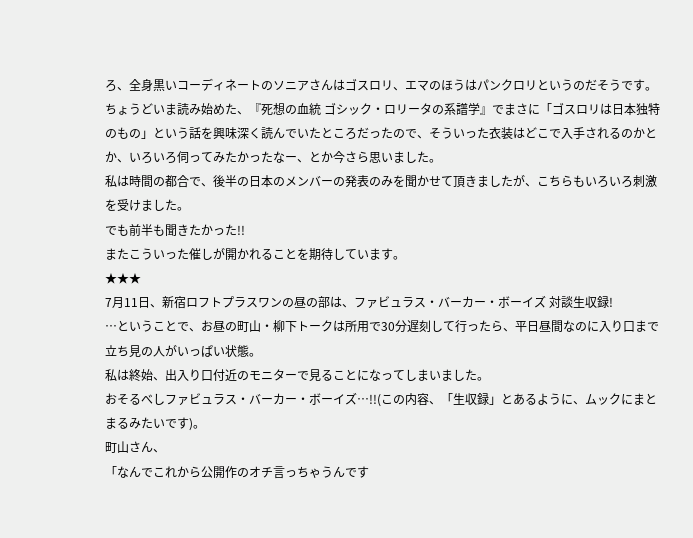ろ、全身黒いコーディネートのソニアさんはゴスロリ、エマのほうはパンクロリというのだそうです。
ちょうどいま読み始めた、『死想の血統 ゴシック・ロリータの系譜学』でまさに「ゴスロリは日本独特のもの」という話を興味深く読んでいたところだったので、そういった衣装はどこで入手されるのかとか、いろいろ伺ってみたかったなー、とか今さら思いました。
私は時間の都合で、後半の日本のメンバーの発表のみを聞かせて頂きましたが、こちらもいろいろ刺激を受けました。
でも前半も聞きたかった!!
またこういった催しが開かれることを期待しています。
★★★
7月11日、新宿ロフトプラスワンの昼の部は、ファビュラス・バーカー・ボーイズ 対談生収録!
…ということで、お昼の町山・柳下トークは所用で30分遅刻して行ったら、平日昼間なのに入り口まで立ち見の人がいっぱい状態。
私は終始、出入り口付近のモニターで見ることになってしまいました。
おそるべしファビュラス・バーカー・ボーイズ…!!(この内容、「生収録」とあるように、ムックにまとまるみたいです)。
町山さん、
「なんでこれから公開作のオチ言っちゃうんです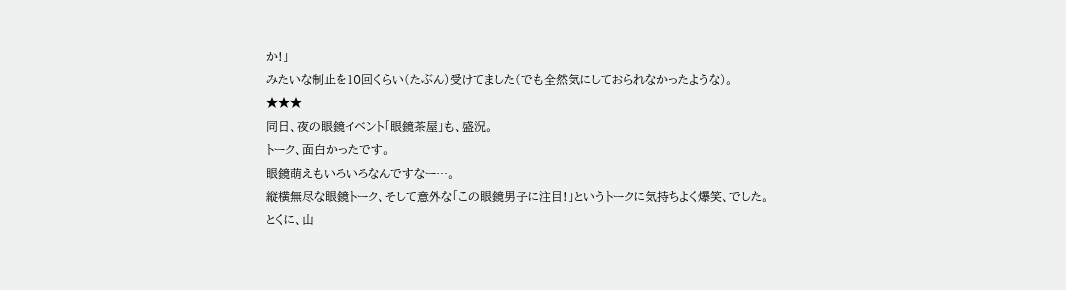か!」
みたいな制止を10回くらい(たぶん)受けてました(でも全然気にしておられなかったような)。
★★★
同日、夜の眼鏡イベント「眼鏡茶屋」も、盛況。
トーク、面白かったです。
眼鏡萌えもいろいろなんですなー…。
縦横無尽な眼鏡トーク、そして意外な「この眼鏡男子に注目!」というトークに気持ちよく爆笑、でした。
とくに、山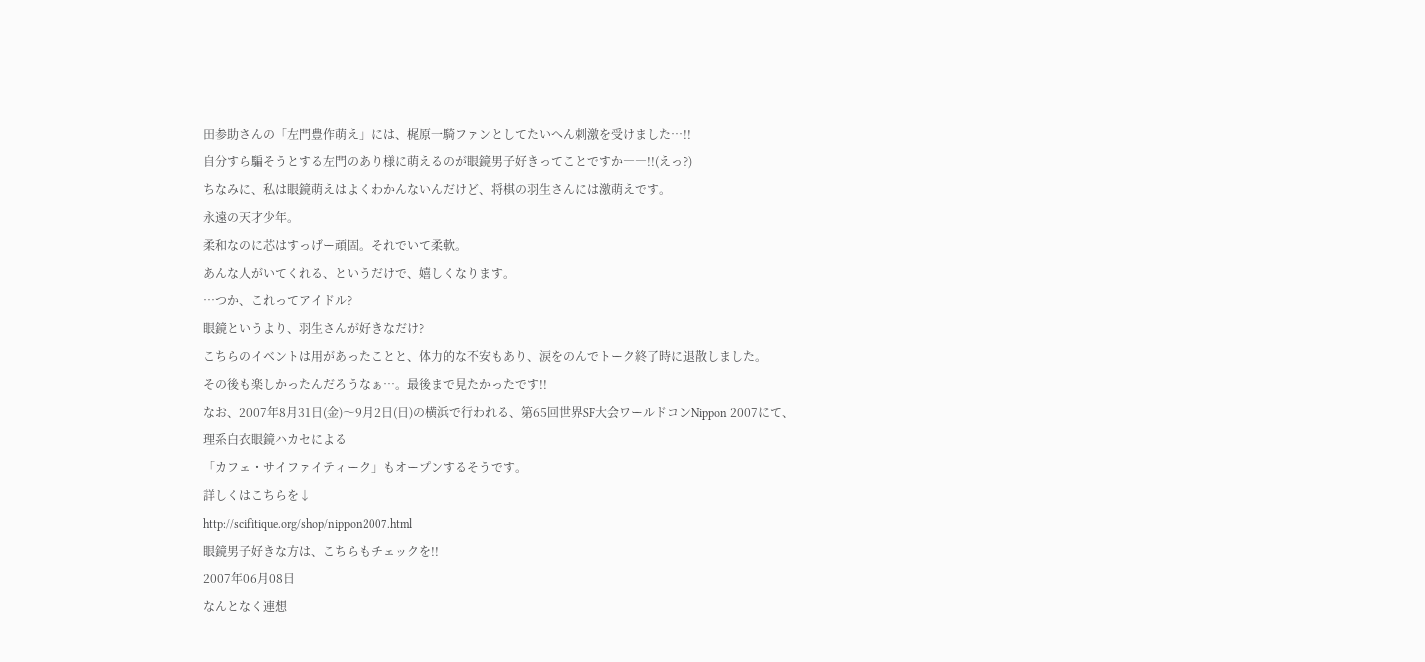田参助さんの「左門豊作萌え」には、梶原一騎ファンとしてたいへん刺激を受けました…!!
自分すら騙そうとする左門のあり様に萌えるのが眼鏡男子好きってことですか――!!(えっ?)
ちなみに、私は眼鏡萌えはよくわかんないんだけど、将棋の羽生さんには激萌えです。
永遠の天才少年。
柔和なのに芯はすっげー頑固。それでいて柔軟。
あんな人がいてくれる、というだけで、嬉しくなります。
…つか、これってアイドル?
眼鏡というより、羽生さんが好きなだけ?
こちらのイベントは用があったことと、体力的な不安もあり、涙をのんでトーク終了時に退散しました。
その後も楽しかったんだろうなぁ…。最後まで見たかったです!!
なお、2007年8月31日(金)〜9月2日(日)の横浜で行われる、第65回世界SF大会ワールドコンNippon 2007にて、
理系白衣眼鏡ハカセによる
「カフェ・サイファイティーク」もオープンするそうです。
詳しくはこちらを↓
http://scifitique.org/shop/nippon2007.html
眼鏡男子好きな方は、こちらもチェックを!!
2007年06月08日
なんとなく連想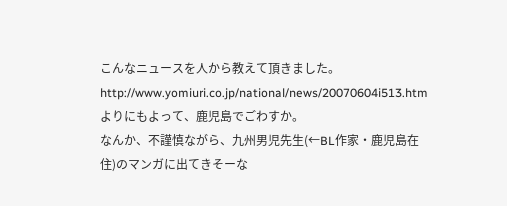こんなニュースを人から教えて頂きました。
http://www.yomiuri.co.jp/national/news/20070604i513.htm
よりにもよって、鹿児島でごわすか。
なんか、不謹慎ながら、九州男児先生(←BL作家・鹿児島在住)のマンガに出てきそーな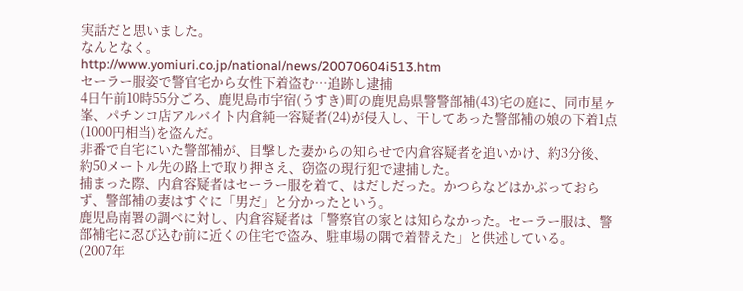実話だと思いました。
なんとなく。
http://www.yomiuri.co.jp/national/news/20070604i513.htm
セーラー服姿で警官宅から女性下着盗む…追跡し逮捕
4日午前10時55分ごろ、鹿児島市宇宿(うすき)町の鹿児島県警警部補(43)宅の庭に、同市星ヶ峯、パチンコ店アルバイト内倉純一容疑者(24)が侵入し、干してあった警部補の娘の下着1点(1000円相当)を盗んだ。
非番で自宅にいた警部補が、目撃した妻からの知らせで内倉容疑者を追いかけ、約3分後、約50メートル先の路上で取り押さえ、窃盗の現行犯で逮捕した。
捕まった際、内倉容疑者はセーラー服を着て、はだしだった。かつらなどはかぶっておらず、警部補の妻はすぐに「男だ」と分かったという。
鹿児島南署の調べに対し、内倉容疑者は「警察官の家とは知らなかった。セーラー服は、警部補宅に忍び込む前に近くの住宅で盗み、駐車場の隅で着替えた」と供述している。
(2007年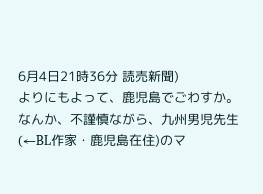6月4日21時36分 読売新聞)
よりにもよって、鹿児島でごわすか。
なんか、不謹慎ながら、九州男児先生(←BL作家・鹿児島在住)のマ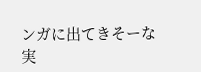ンガに出てきそーな実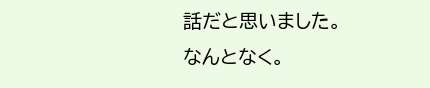話だと思いました。
なんとなく。